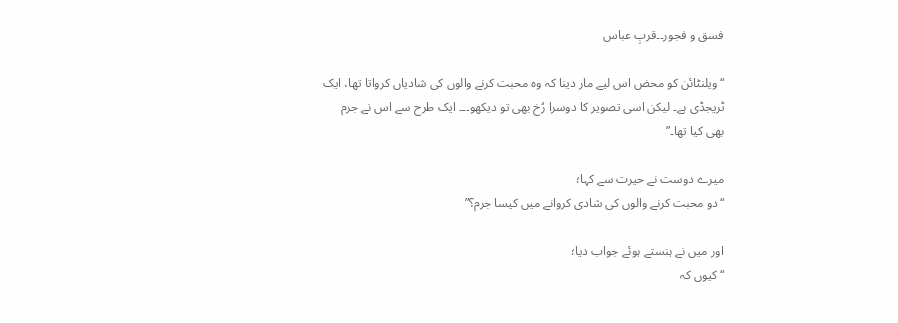فسق و فجور۔۔قربِ عباس

“ویلنٹائن کو محض اس لیے مار دینا کہ وہ محبت کرنے والوں کی شادیاں کرواتا تھا، ایک ٹریجڈی ہے۔ لیکن اسی تصویر کا دوسرا رُخ بھی تو دیکھو۔۔۔ ایک طرح سے اس نے جرم بھی کیا تھا۔”

میرے دوست نے حیرت سے کہا؛
“دو محبت کرنے والوں کی شادی کروانے میں کیسا جرم؟”

اور میں نے ہنستے ہوئے جواب دیا؛
“کیوں کہ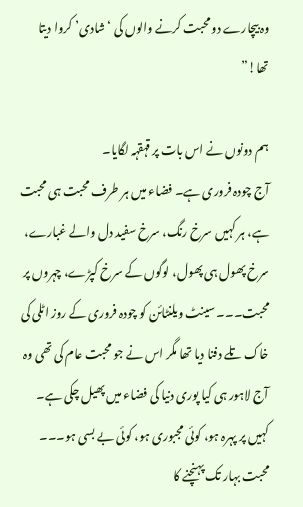وہ بیچارے دو محبت کرنے والوں کی ‘شادی’ کروا دیتا تھا!”

ہم دونوں نے اس بات پر قہقہہ لگایا۔
آج چودہ فروری ہے۔ فضاء میں ہر طرف محبت ہی محبت ہے، ہر کہیں سرخ رنگ، سرخ سفید دل والے غبارے، سرخ پھول ہی پھول، لوگوں کے سرخ کپڑے، چہروں پر محبت۔۔۔ سینٹ ویلنٹائن کو چودہ فروری کے روز اٹلی کی خاک تلے دفنا دیا تھا مگر اس نے جو محبت عام کی تھی وہ آج لاہور ہی کیا پوری دنیا کی فضاء میں پھیل چکی ہے۔ کہیں پر پہرہ ہو، کوئی مجبوری ہو، کوئی بے بسی ہو۔۔۔ محبت بہار تک پہنچنے کا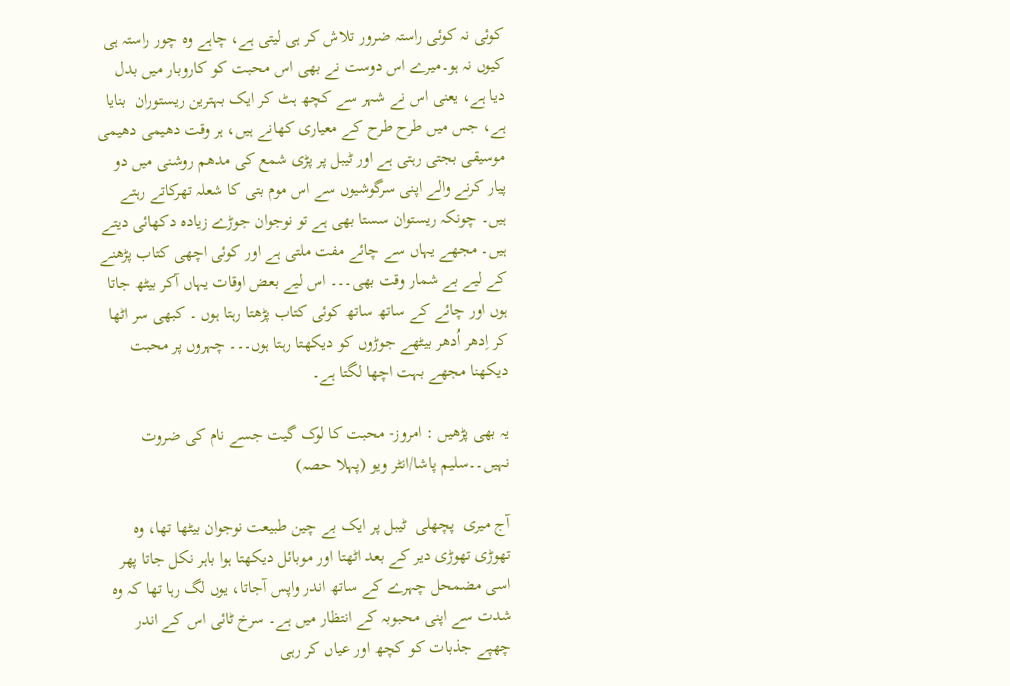کوئی نہ کوئی راستہ ضرور تلاش کر ہی لیتی ہے، چاہے وہ چور راستہ ہی کیوں نہ ہو۔میرے اس دوست نے بھی اس محبت کو کاروبار میں بدل دیا ہے، یعنی اس نے شہر سے کچھ ہٹ کر ایک بہترین ریستوران  بنایا ہے، جس میں طرح طرح کے معیاری کھانے ہیں، ہر وقت دھیمی دھیمی موسیقی بجتی رہتی ہے اور ٹیبل پر پڑی شمع کی مدھم روشنی میں دو پیار کرنے والے اپنی سرگوشیوں سے اس موم بتی کا شعلہ تھرکاتے رہتے ہیں۔ چونکہ ریستوان سستا بھی ہے تو نوجوان جوڑے زیادہ دکھائی دیتے ہیں۔ مجھے یہاں سے چائے مفت ملتی ہے اور کوئی اچھی کتاب پڑھنے کے لیے بے شمار وقت بھی۔۔۔ اس لیے بعض اوقات یہاں آکر بیٹھ جاتا ہوں اور چائے کے ساتھ ساتھ کوئی کتاب پڑھتا رہتا ہوں ۔ کبھی سر اٹھا کر اِدھر اُدھر بیٹھے جوڑوں کو دیکھتا رہتا ہوں۔۔۔ چہروں پر محبت دیکھنا مجھے بہت اچھا لگتا ہے۔

یہ بھی پڑھیں : امروز- محبت کا لوک گیت جسے نام کی ضروت نہیں۔۔سلیم پاشا/انٹر ویو (پہلا حصہ)

آج میری  پچھلی  ٹیبل پر ایک بے چین طبیعت نوجوان بیٹھا تھا، وہ تھوڑی تھوڑی دیر کے بعد اٹھتا اور موبائل دیکھتا ہوا باہر نکل جاتا پھر اسی مضمحل چہرے کے ساتھ اندر واپس آجاتا، یوں لگ رہا تھا کہ وہ شدت سے اپنی محبوبہ کے انتظار میں ہے۔ سرخ ٹائی اس کے اندر چھپے جذبات کو کچھ اور عیاں کر رہی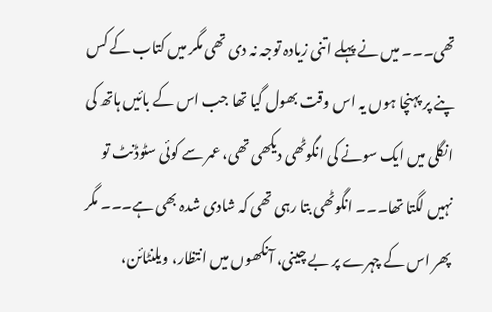تھی۔۔۔ میں نے پہلے اتنی زیادہ توجہ نہ دی تھی مگر میں کتاب کے کس پنے پر پہنچا ہوں یہ اس وقت بھول گیا تھا جب اس کے بائیں ہاتھ کی انگلی میں ایک سونے کی انگوٹھی دیکھی تھی، عمر سے کوئی سٹوڈنٹ تو نہیں لگتا تھا۔۔۔ انگوٹھی بتا رہی تھی کہ شادی شدہ بھی ہے۔۔۔ مگر پھر اس کے چہرے پر بے چینی، آنکھوں میں انتظار، ویلنٹائن،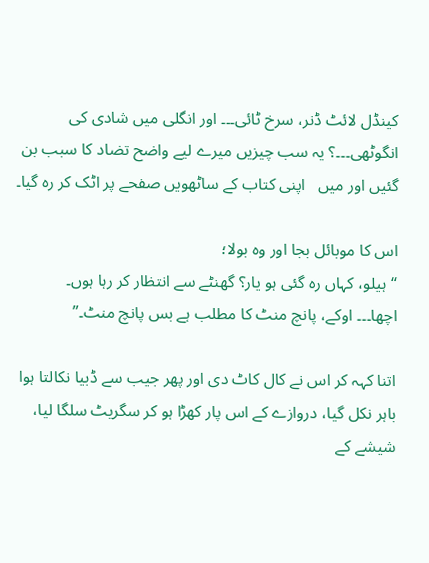کینڈل لائٹ ڈنر، سرخ ٹائی۔۔۔ اور انگلی میں شادی کی انگوٹھی۔۔۔؟ یہ سب چیزیں میرے لیے واضح تضاد کا سبب بن گئیں اور میں   اپنی کتاب کے ساٹھویں صفحے پر اٹک کر رہ گیا۔

اس کا موبائل بجا اور وہ بولا؛
“ہیلو، کہاں رہ گئی ہو یار؟ گھنٹے سے انتظار کر رہا ہوں۔
اچھا۔۔۔ اوکے، پانچ منٹ کا مطلب ہے بس پانچ منٹ۔”

اتنا کہہ کر اس نے کال کاٹ دی اور پھر جیب سے ڈبیا نکالتا ہوا باہر نکل گیا، دروازے کے اس پار کھڑا ہو کر سگریٹ سلگا لیا، شیشے کے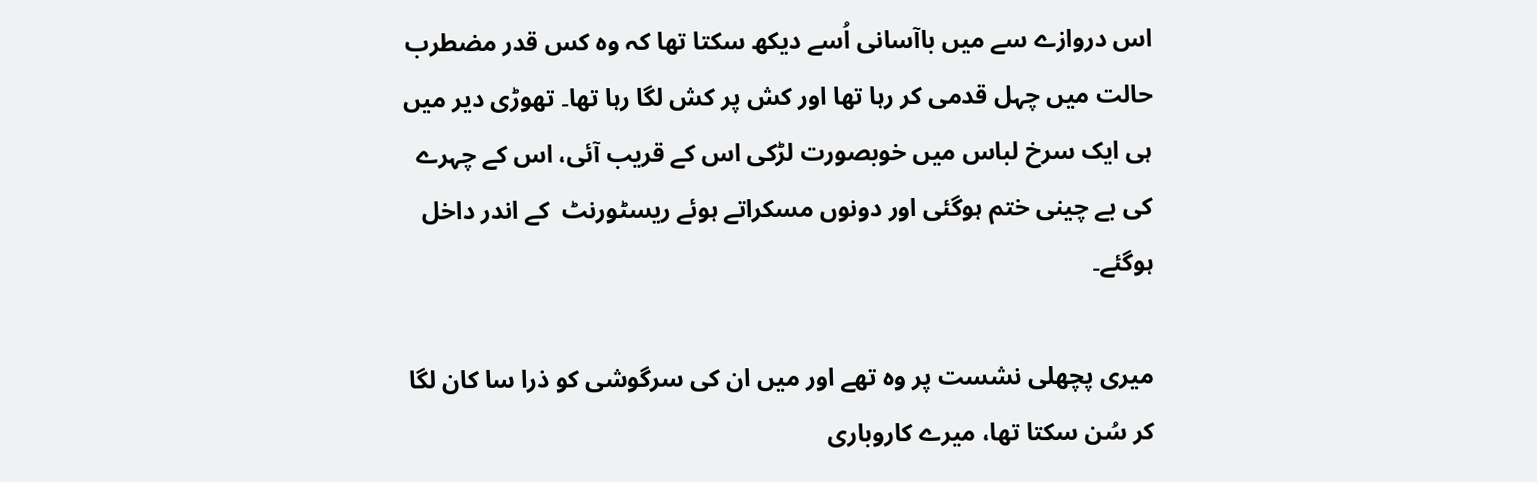اس دروازے سے میں باآسانی اُسے دیکھ سکتا تھا کہ وہ کس قدر مضطرب حالت میں چہل قدمی کر رہا تھا اور کش پر کش لگا رہا تھا۔ تھوڑی دیر میں ہی ایک سرخ لباس میں خوبصورت لڑکی اس کے قریب آئی، اس کے چہرے کی بے چینی ختم ہوگئی اور دونوں مسکراتے ہوئے ریسٹورنٹ  کے اندر داخل ہوگئے۔

میری پچھلی نشست پر وہ تھے اور میں ان کی سرگوشی کو ذرا سا کان لگا کر سُن سکتا تھا، میرے کاروباری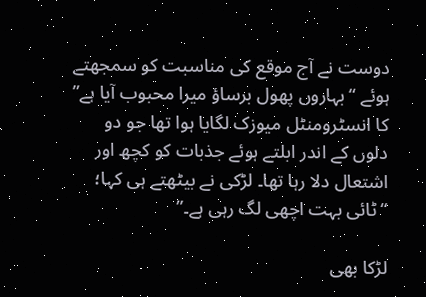دوست نے آج موقع کی مناسبت کو سمجھتے ہوئے “بہاروں پھول برساؤ میرا محبوب آیا ہے” کا انسٹرومنٹل میوزک لگایا ہوا تھا جو دو دلوں کے اندر ابلتے ہوئے جذبات کو کچھ اور اشتعال دلا رہا تھا۔ لڑکی نے بیٹھتے ہی کہا؛
“ٹائی بہت اچھی لگ رہی ہے۔”

لڑکا بھی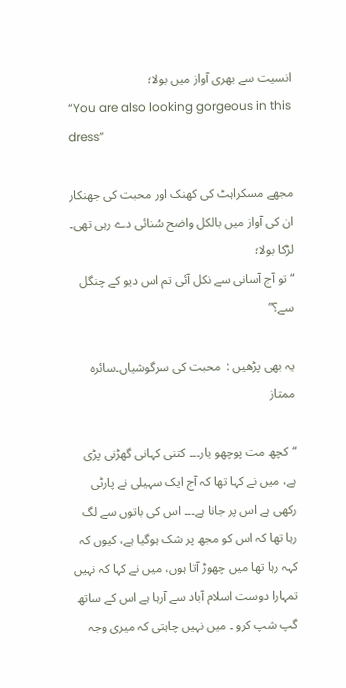انسیت سے بھری آواز میں بولا؛
“You are also looking gorgeous in this dress”

مجھے مسکراہٹ کی کھنک اور محبت کی جھنکار ان کی آواز میں بالکل واضح سُنائی دے رہی تھی۔
لڑکا بولا؛
“تو آج آسانی سے نکل آئی تم اس دیو کے چنگل سے؟”

یہ بھی پڑھیں :  محبت کی سرگوشیاں۔سائرہ ممتاز

“کچھ مت پوچھو یار۔۔۔ کتنی کہانی گھڑنی پڑی ہے، میں نے کہا تھا کہ آج ایک سہیلی نے پارٹی رکھی ہے اس پر جانا ہے۔۔۔ اس کی باتوں سے لگ رہا تھا کہ اس کو مجھ پر شک ہوگیا ہے، کیوں کہ کہہ رہا تھا میں چھوڑ آتا ہوں، میں نے کہا کہ نہیں تمہارا دوست اسلام آباد سے آرہا ہے اس کے ساتھ گپ شپ کرو ۔ میں نہیں چاہتی کہ میری وجہ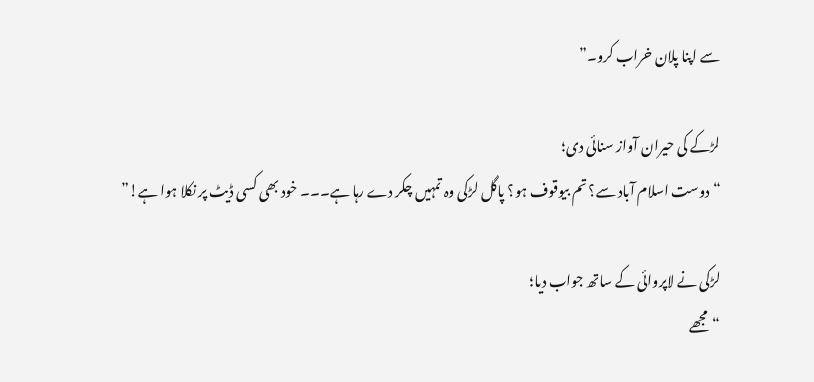سے اپنا پلان خراب کرو۔”

لڑکے کی حیران آواز سنائی دی؛
“دوست اسلام آباد سے؟ تم بیوقوف ہو؟ پاگل لڑکی وہ تمہیں چکر دے رہا ہے۔۔۔ خود بھی کسی ڈیٹ پر نکلا ہوا ہے!”

لڑکی نے لاپروائی کے ساتھ جواب دیا؛
“مجھے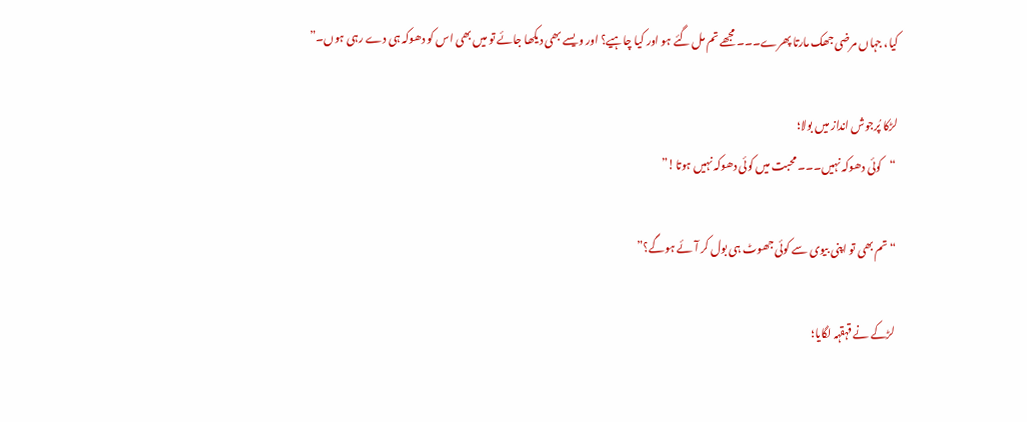کیا، جہاں مرضی جھک مارتا پھرے۔۔۔ مجھے تم مل گئے ہو اور کیا چاہیے؟ اور ویسے بھی دیکھا جائے تو میں بھی اس کو دھوکہ ہی دے رہی ہوں۔”

لڑکا پُرجوش انداز میں بولا؛
“کوئی دھوکہ نہیں۔۔۔ محبت میں کوئی دھوکہ نہیں ہوتا!”

“تم بھی تو اپنی بیوی سے کوئی جھوٹ ہی بول کر آئے ہوگے؟”

لڑکے نے قہقہہ لگایا؛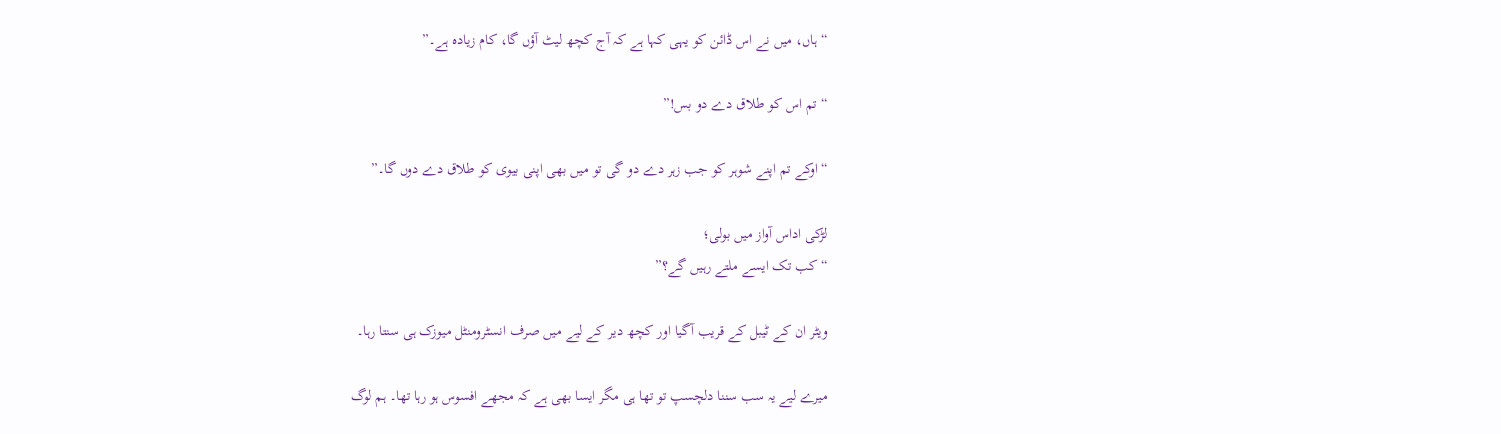“ہاں، میں نے اس ڈائن کو یہی کہا ہے کہ آج کچھ لیٹ آؤں گا، کام زیادہ ہے۔”

“تم اس کو طلاق دے دو بس!”

“اوکے تم اپنے شوہر کو جب زہر دے دو گی تو میں بھی اپنی بیوی کو طلاق دے دوں گا۔”

لڑکی اداس آواز میں بولی؛
“کب تک ایسے ملتے رہیں گے؟”

ویٹر ان کے ٹیبل کے قریب آگیا اور کچھ دیر کے لیے میں صرف انسٹرومنٹل میوزک ہی سنتا رہا۔

میرے لیے یہ سب سننا دلچسپ تو تھا ہی مگر ایسا بھی ہے کہ مجھے افسوس ہو رہا تھا۔ ہم لوگ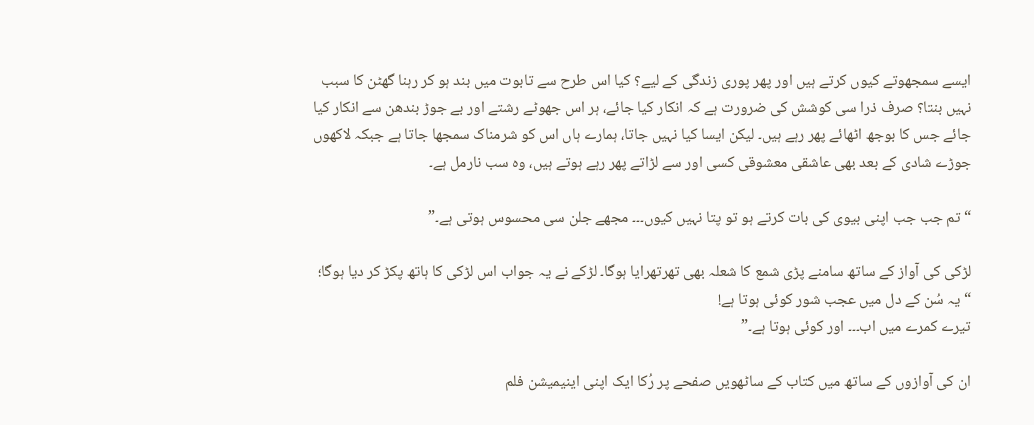ایسے سمجھوتے کیوں کرتے ہیں اور پھر پوری زندگی کے لیے؟ کیا اس طرح سے تابوت میں بند ہو کر رہنا گھٹن کا سبب نہیں بنتا؟ صرف ذرا سی کوشش کی ضرورت ہے کہ انکار کیا جائے، ہر اس جھوٹے رشتے اور بے جوڑ بندھن سے انکار کیا جائے جس کا بوجھ اٹھائے پھر رہے ہیں۔ لیکن ایسا کیا نہیں جاتا، ہمارے ہاں اس کو شرمناک سمجھا جاتا ہے جبکہ لاکھوں جوڑے شادی کے بعد بھی عاشقی معشوقی کسی اور سے لڑاتے پھر رہے ہوتے ہیں، وہ سب نارمل ہے۔

“تم جب جب اپنی بیوی کی بات کرتے ہو تو پتا نہیں کیوں۔۔۔ مجھے جلن سی محسوس ہوتی ہے۔”

لڑکی کی آواز کے ساتھ سامنے پڑی شمع کا شعلہ بھی تھرتھرایا ہوگا۔ لڑکے نے یہ جواب اس لڑکی کا ہاتھ پکڑ کر دیا ہوگا؛
“یہ سُن کے دل میں عجب شور کوئی ہوتا ہے!
تیرے کمرے میں اب۔۔۔ اور کوئی ہوتا ہے۔”

ان کی آوازوں کے ساتھ میں کتاب کے ساٹھویں صفحے پر رُکا ایک اپنی اینیمیشن فلم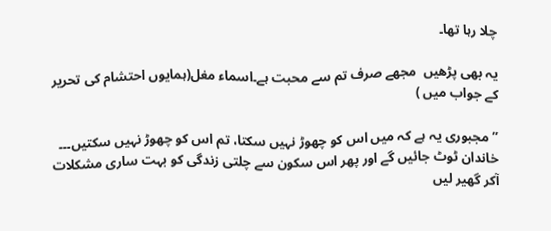چلا رہا تھا۔

یہ بھی پڑھیں  مجھے صرف تم سے محبت ہے۔اسماء مغل(ہمایوں احتشام کی تحریر کے جواب میں )

” مجبوری یہ ہے کہ میں اس کو چھوڑ نہیں سکتا، تم اس کو چھوڑ نہیں سکتیں۔۔۔ خاندان ٹوٹ جائیں گے اور پھر اس سکون سے چلتی زندگی کو بہت ساری مشکلات آکر گھیر لیں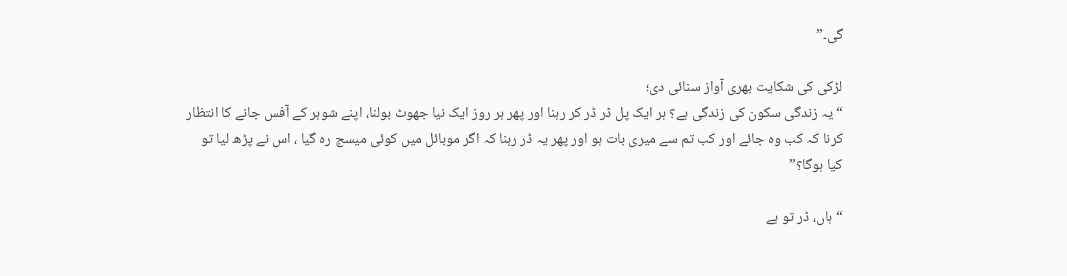گی۔”

لڑکی کی شکایت بھری آواز سنائی دی؛
“یہ زندگی سکون کی زندگی ہے؟ ہر ایک پل ڈر ڈر کر رہنا اور پھر ہر روز ایک نیا جھوٹ بولنا، اپنے شوہر کے آفس جانے کا انتظار کرنا کہ کب وہ جائے اور کب تم سے میری بات ہو اور پھر یہ ڈر رہنا کہ اگر موبائل میں کوئی میسج رہ گیا ، اس نے پڑھ لیا تو کیا ہوگا؟”

“ہاں، ڈر تو ہے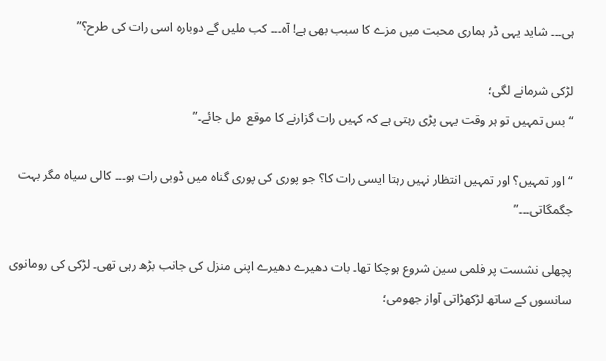ہی۔۔۔ شاید یہی ڈر ہماری محبت میں مزے کا سبب بھی ہے! آہ۔۔۔ کب ملیں گے دوبارہ اسی رات کی طرح؟”

لڑکی شرمانے لگی؛
“بس تمہیں تو ہر وقت یہی پڑی رہتی ہے کہ کہیں رات گزارنے کا موقع  مل جائے۔”

“اور تمہیں؟ اور تمہیں انتظار نہیں رہتا ایسی رات کا؟ جو پوری کی پوری گناہ میں ڈوبی رات ہو۔۔۔ کالی سیاہ مگر بہت جگمگاتی۔۔۔”

پچھلی نشست پر فلمی سین شروع ہوچکا تھا۔ بات دھیرے دھیرے اپنی منزل کی جانب بڑھ رہی تھی۔ لڑکی کی رومانوی سانسوں کے ساتھ لڑکھڑاتی آواز جھومی؛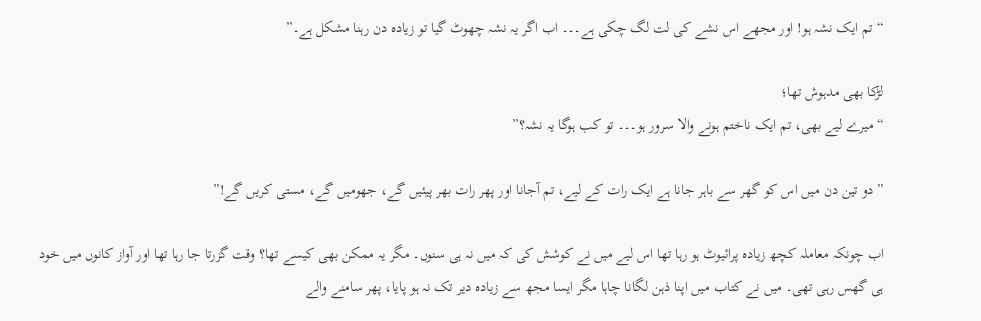“تم ایک نشہ ہو! اور مجھے اس نشے کی لت لگ چکی ہے۔۔۔ اب اگر یہ نشہ چھوٹ گیا تو زیادہ دن رہنا مشکل ہے۔”

لڑکا بھی مدہوش تھا؛
“میرے لیے بھی، تم ایک ناختم ہونے والا سرور ہو۔۔۔ تو کب ہوگا یہ نشہ؟”

” دو تین دن میں اس کو گھر سے باہر جانا ہے ایک رات کے لیے، تم آجانا اور پھر رات بھر پیئیں گے، جھومیں گے، مستی کریں گے!”

اب چونکہ معاملہ کچھ زیادہ پرائیوٹ ہو رہا تھا اس لیے میں نے کوشش کی کہ میں نہ ہی سنوں۔ مگر یہ ممکن بھی کیسے تھا؟ وقت گزرتا جا رہا تھا اور آواز کانوں میں خود ہی گھس رہی تھی۔ میں نے کتاب میں اپنا ذہن لگانا چاہا مگر ایسا مجھ سے زیادہ دیر تک نہ ہو پایا، پھر سامنے والے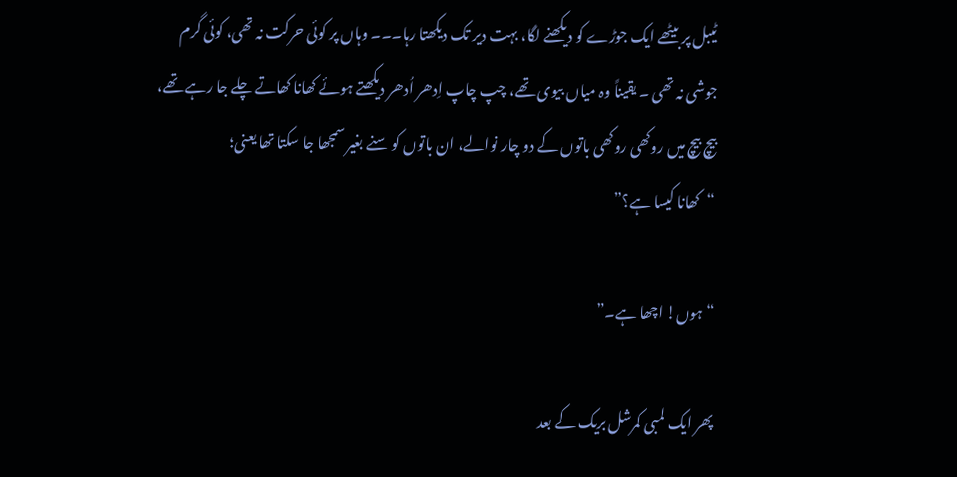ٹیبل پر بیٹھے ایک جوڑے کو دیکھنے لگا، بہت دیر تک دیکھتا رہا۔۔۔ وہاں پر کوئی حرکت نہ تھی، کوئی گرم جوشی نہ تھی ۔ یقیناً وہ میاں بیوی تھے، چپ چاپ اِدھر اُدھر دیکھتے ہوئے کھانا کھاتے چلے جا رہے تھے، بیچ بیچ میں روکھی روکھی باتوں کے دو چار نوالے، ان باتوں کو سنے بغیر سمجھا جا سکتا تھا یعنی؛
“کھانا کیسا ہے؟”

“ہوں! اچھا ہے۔”

پھر ایک لمبی کمرشل بریک کے بعد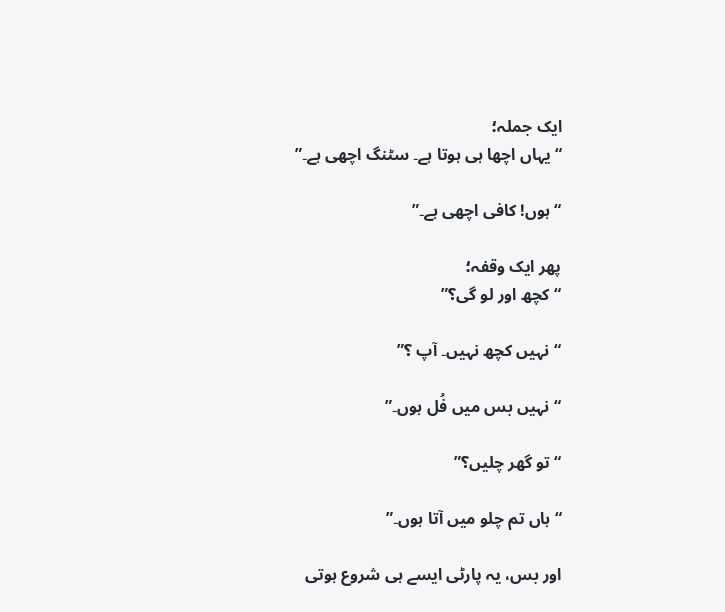ایک جملہ؛
“یہاں اچھا ہی ہوتا ہے۔ سٹنگ اچھی ہے۔”

“ہوں! کافی اچھی ہے۔”

پھر ایک وقفہ؛
“کچھ اور لو گی؟”

“نہیں کچھ نہیں۔ آپ ؟”

“نہیں بس میں فُل ہوں۔”

“تو گھر چلیں؟”

“ہاں تم چلو میں آتا ہوں۔”

اور بس، یہ پارٹی ایسے ہی شروع ہوتی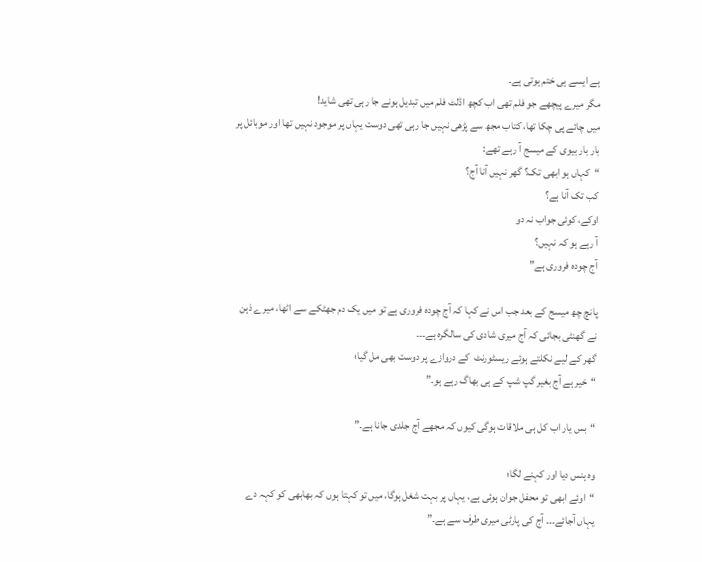ہے ایسے ہی ختم ہوتی ہے۔
مگر میرے پیچھے جو فلم تھی اب کچھ اڈلٹ فلم میں تبدیل ہونے جا رہی تھی شاید!
میں چائے پی چکا تھا، کتاب مجھ سے پڑھی نہیں جا رہی تھی دوست یہاں پر موجود نہیں تھا اور موبائل پر بار بار بیوی کے میسج آ رہے تھے:
“کہاں ہو ابھی تک؟ گھر نہیں آنا آج؟
کب تک آنا ہے؟
اوکے، کوئی جواب نہ دو
آ رہے ہو کہ نہیں؟
آج چودہ فروری ہے”

پانچ چھ میسج کے بعد جب اس نے کہا کہ آج چودہ فروری ہے تو میں یک دم جھٹکے سے اٹھا، میرے ذہن نے گھنٹی بجائی کہ آج میری شادی کی سالگرہ ہے۔۔۔
گھر کے لیے نکلتے ہوئے ریسٹورنٹ  کے دروازے پر دوست بھی مل گیا؛
“خیر ہے آج بغیر گپ شپ کے ہی بھاگ رہے ہو۔”

“بس یار اب کل ہی ملاقات ہوگی کیوں کہ مجھے آج جلدی جانا ہے۔”

وہ ہنس دیا اور کہنے لگا؛
“اوئے ابھی تو محفل جوان ہوئی ہے، یہاں پر بہت شغل ہوگا، میں تو کہتا ہوں کہ بھابھی کو کہہ دے یہاں آجائے۔۔۔ آج کی پارٹی میری طرف سے ہے۔”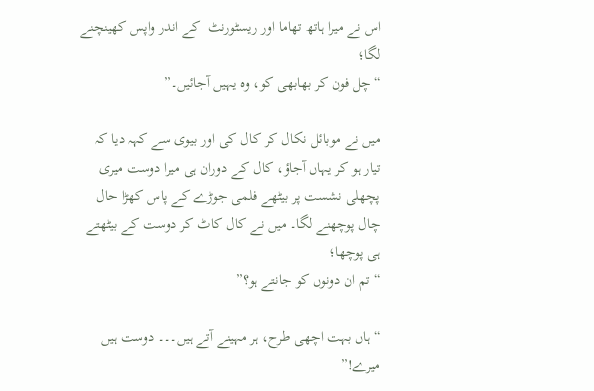اس نے میرا ہاتھ تھاما اور ریسٹورنٹ  کے اندر واپس کھینچنے لگا؛
“چل فون کر بھابھی کو، وہ یہیں آجائیں۔”

میں نے موبائل نکال کر کال کی اور بیوی سے کہہ دیا کہ تیار ہو کر یہاں آجاؤ، کال کے دوران ہی میرا دوست میری پچھلی نشست پر بیٹھے فلمی جوڑے کے پاس کھڑا حال چال پوچھنے لگا۔ میں نے کال کاٹ کر دوست کے بیٹھتے ہی پوچھا؛
“تم ان دونوں کو جانتے ہو؟”

“ہاں بہت اچھی طرح، ہر مہینے آتے ہیں۔۔۔ دوست ہیں میرے!”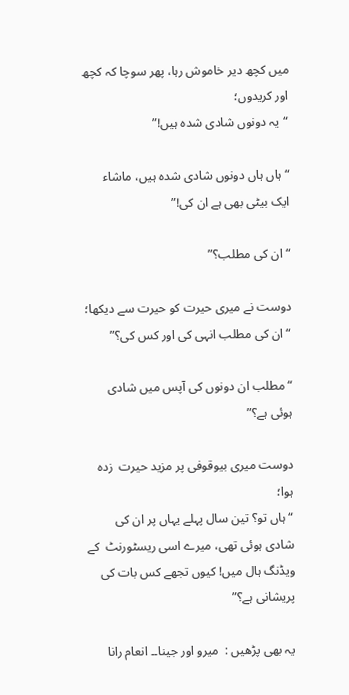میں کچھ دیر خاموش رہا، پھر سوچا کہ کچھ اور کریدوں؛
“یہ دونوں شادی شدہ ہیں!”

“ہاں ہاں دونوں شادی شدہ ہیں، ماشاء ایک بیٹی بھی ہے ان کی!”

“ان کی مطلب؟”

دوست نے میری حیرت کو حیرت سے دیکھا؛
“ان کی مطلب انہی کی اور کس کی؟”

“مطلب ان دونوں کی آپس میں شادی ہوئی ہے؟”

دوست میری بیوقوفی پر مزید حیرت  زدہ ہوا؛
“ہاں تو؟ تین سال پہلے یہاں پر ان کی شادی ہوئی تھی، میرے اسی ریسٹورنٹ  کے ویڈنگ ہال میں! کیوں تجھے کس بات کی پریشانی ہے؟”

یہ بھی پڑھیں :  میرو اور جینا۔۔ انعام رانا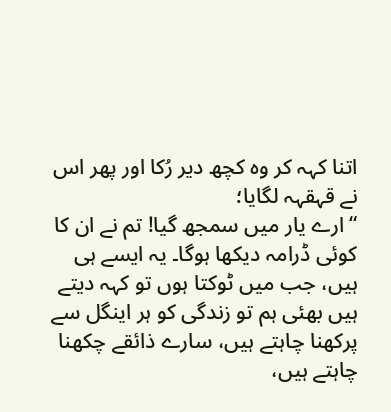اتنا کہہ کر وہ کچھ دیر رُکا اور پھر اس نے قہقہہ لگایا؛
“ارے یار میں سمجھ گیا! تم نے ان کا کوئی ڈرامہ دیکھا ہوگا۔ یہ ایسے ہی ہیں، جب میں ٹوکتا ہوں تو کہہ دیتے ہیں بھئی ہم تو زندگی کو ہر اینگل سے پرکھنا چاہتے ہیں، سارے ذائقے چکھنا چاہتے ہیں،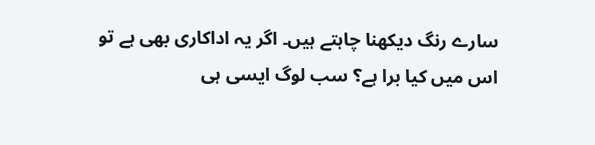سارے رنگ دیکھنا چاہتے ہیں۔ اگر یہ اداکاری بھی ہے تو اس میں کیا برا ہے؟ سب لوگ ایسی ہی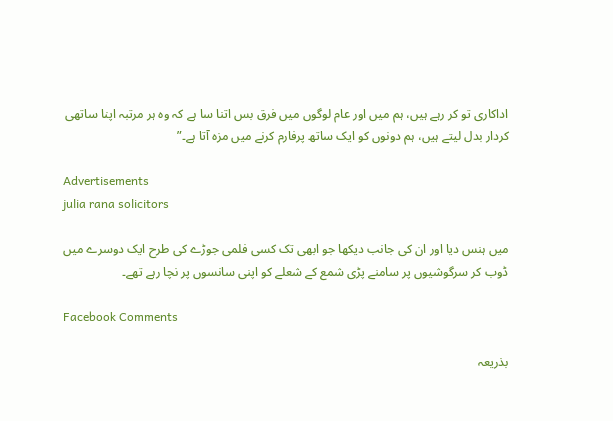اداکاری تو کر رہے ہیں، ہم میں اور عام لوگوں میں فرق بس اتنا سا ہے کہ وہ ہر مرتبہ اپنا ساتھی کردار بدل لیتے ہیں، ہم دونوں کو ایک ساتھ پرفارم کرنے میں مزہ آتا ہے۔”

Advertisements
julia rana solicitors

میں ہنس دیا اور ان کی جانب دیکھا جو ابھی تک کسی فلمی جوڑے کی طرح ایک دوسرے میں ڈوب کر سرگوشیوں پر سامنے پڑی شمع کے شعلے کو اپنی سانسوں پر نچا رہے تھے۔

Facebook Comments

بذریعہ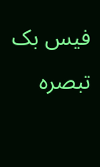فیس بک تبصرہ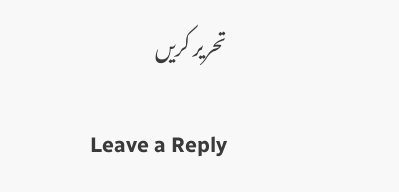تحریر کریں

Leave a Reply